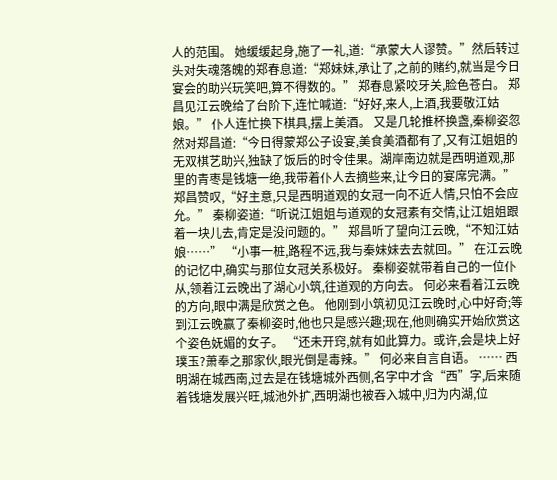人的范围。 她缓缓起身,施了一礼,道:“承蒙大人谬赞。”然后转过头对失魂落魄的郑春息道:“郑妹妹,承让了,之前的赌约,就当是今日宴会的助兴玩笑吧,算不得数的。” 郑春息紧咬牙关,脸色苍白。 郑昌见江云晚给了台阶下,连忙喊道:“好好,来人,上酒,我要敬江姑娘。” 仆人连忙换下棋具,摆上美酒。 又是几轮推杯换盏,秦柳姿忽然对郑昌道:“今日得蒙郑公子设宴,美食美酒都有了,又有江姐姐的无双棋艺助兴,独缺了饭后的时令佳果。湖岸南边就是西明道观,那里的青枣是钱塘一绝,我带着仆人去摘些来,让今日的宴席完满。” 郑昌赞叹,“好主意,只是西明道观的女冠一向不近人情,只怕不会应允。” 秦柳姿道:“听说江姐姐与道观的女冠素有交情,让江姐姐跟着一块儿去,肯定是没问题的。” 郑昌听了望向江云晚,“不知江姑娘……” “小事一桩,路程不远,我与秦妹妹去去就回。” 在江云晚的记忆中,确实与那位女冠关系极好。 秦柳姿就带着自己的一位仆从,领着江云晚出了湖心小筑,往道观的方向去。 何必来看着江云晚的方向,眼中满是欣赏之色。 他刚到小筑初见江云晚时,心中好奇;等到江云晚赢了秦柳姿时,他也只是感兴趣;现在,他则确实开始欣赏这个姿色妩媚的女子。 “还未开窍,就有如此算力。或许,会是块上好璞玉?萧奉之那家伙,眼光倒是毒辣。” 何必来自言自语。 …… 西明湖在城西南,过去是在钱塘城外西侧,名字中才含“西”字,后来随着钱塘发展兴旺,城池外扩,西明湖也被吞入城中,归为内湖,位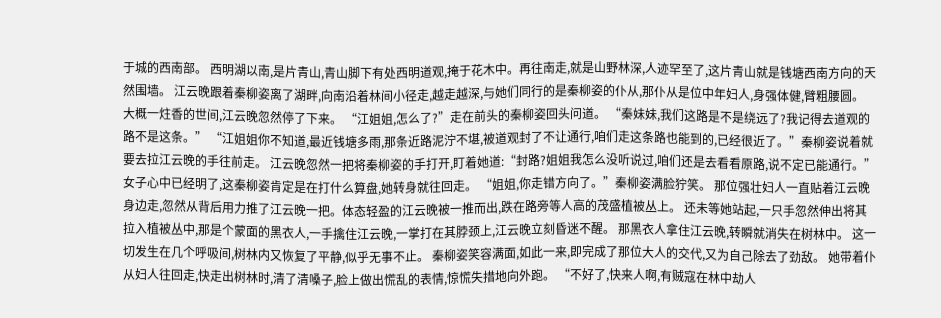于城的西南部。 西明湖以南,是片青山,青山脚下有处西明道观,掩于花木中。再往南走,就是山野林深,人迹罕至了,这片青山就是钱塘西南方向的天然围墙。 江云晚跟着秦柳姿离了湖畔,向南沿着林间小径走,越走越深,与她们同行的是秦柳姿的仆从,那仆从是位中年妇人,身强体健,臂粗腰圆。 大概一炷香的世间,江云晚忽然停了下来。 “江姐姐,怎么了?”走在前头的秦柳姿回头问道。 “秦妹妹,我们这路是不是绕远了?我记得去道观的路不是这条。” “江姐姐你不知道,最近钱塘多雨,那条近路泥泞不堪,被道观封了不让通行,咱们走这条路也能到的,已经很近了。”秦柳姿说着就要去拉江云晚的手往前走。 江云晚忽然一把将秦柳姿的手打开,盯着她道:“封路?姐姐我怎么没听说过,咱们还是去看看原路,说不定已能通行。” 女子心中已经明了,这秦柳姿肯定是在打什么算盘,她转身就往回走。 “姐姐,你走错方向了。”秦柳姿满脸狞笑。 那位强壮妇人一直贴着江云晚身边走,忽然从背后用力推了江云晚一把。体态轻盈的江云晚被一推而出,跌在路旁等人高的茂盛植被丛上。 还未等她站起,一只手忽然伸出将其拉入植被丛中,那是个蒙面的黑衣人,一手擒住江云晚,一掌打在其脖颈上,江云晚立刻昏迷不醒。 那黑衣人拿住江云晚,转瞬就消失在树林中。 这一切发生在几个呼吸间,树林内又恢复了平静,似乎无事不止。 秦柳姿笑容满面,如此一来,即完成了那位大人的交代,又为自己除去了劲敌。 她带着仆从妇人往回走,快走出树林时,清了清嗓子,脸上做出慌乱的表情,惊慌失措地向外跑。 “不好了,快来人啊,有贼寇在林中劫人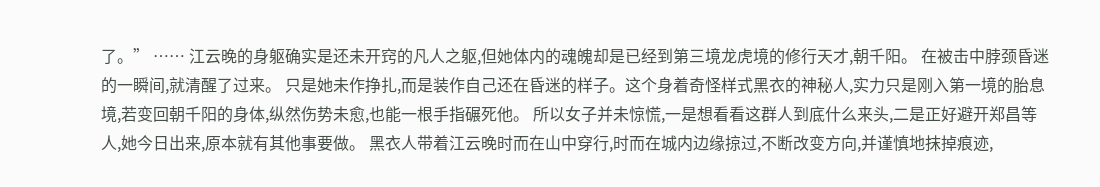了。” …… 江云晚的身躯确实是还未开窍的凡人之躯,但她体内的魂魄却是已经到第三境龙虎境的修行天才,朝千阳。 在被击中脖颈昏迷的一瞬间,就清醒了过来。 只是她未作挣扎,而是装作自己还在昏迷的样子。这个身着奇怪样式黑衣的神秘人,实力只是刚入第一境的胎息境,若变回朝千阳的身体,纵然伤势未愈,也能一根手指碾死他。 所以女子并未惊慌,一是想看看这群人到底什么来头,二是正好避开郑昌等人,她今日出来,原本就有其他事要做。 黑衣人带着江云晚时而在山中穿行,时而在城内边缘掠过,不断改变方向,并谨慎地抹掉痕迹,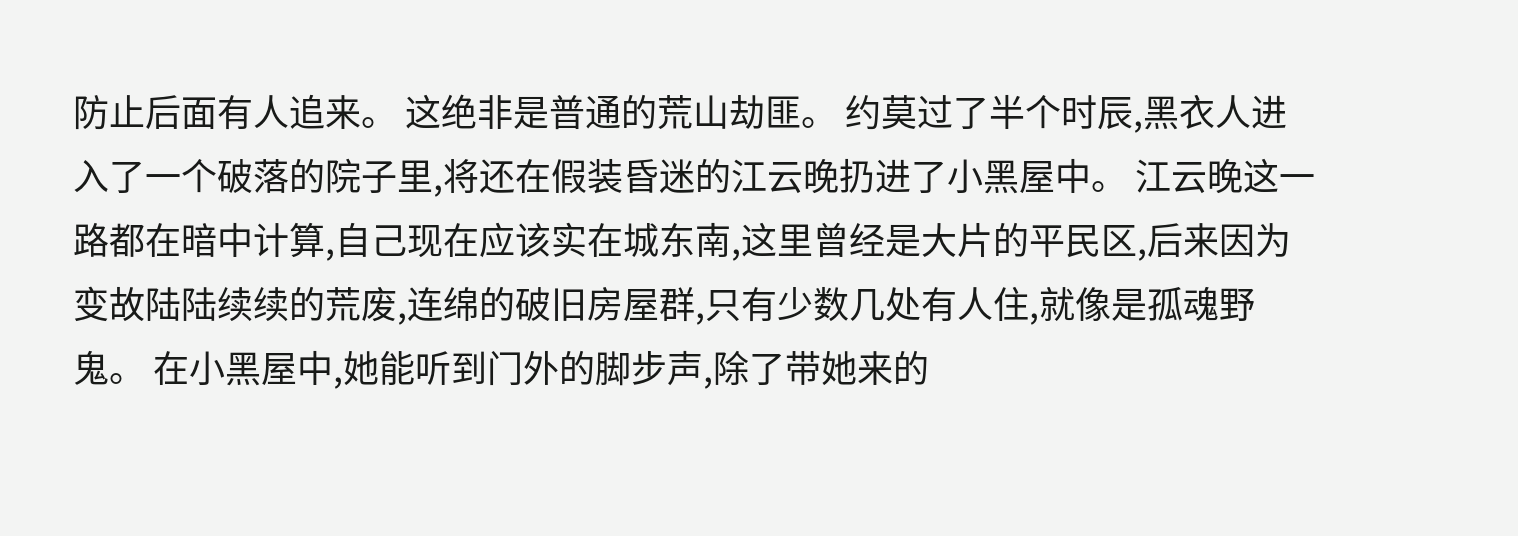防止后面有人追来。 这绝非是普通的荒山劫匪。 约莫过了半个时辰,黑衣人进入了一个破落的院子里,将还在假装昏迷的江云晚扔进了小黑屋中。 江云晚这一路都在暗中计算,自己现在应该实在城东南,这里曾经是大片的平民区,后来因为变故陆陆续续的荒废,连绵的破旧房屋群,只有少数几处有人住,就像是孤魂野鬼。 在小黑屋中,她能听到门外的脚步声,除了带她来的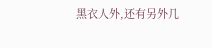黑衣人外,还有另外几